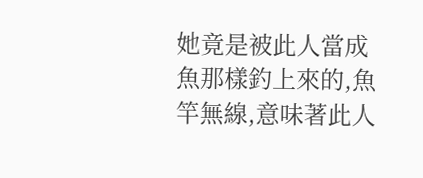她竟是被此人當成魚那樣釣上來的,魚竿無線,意味著此人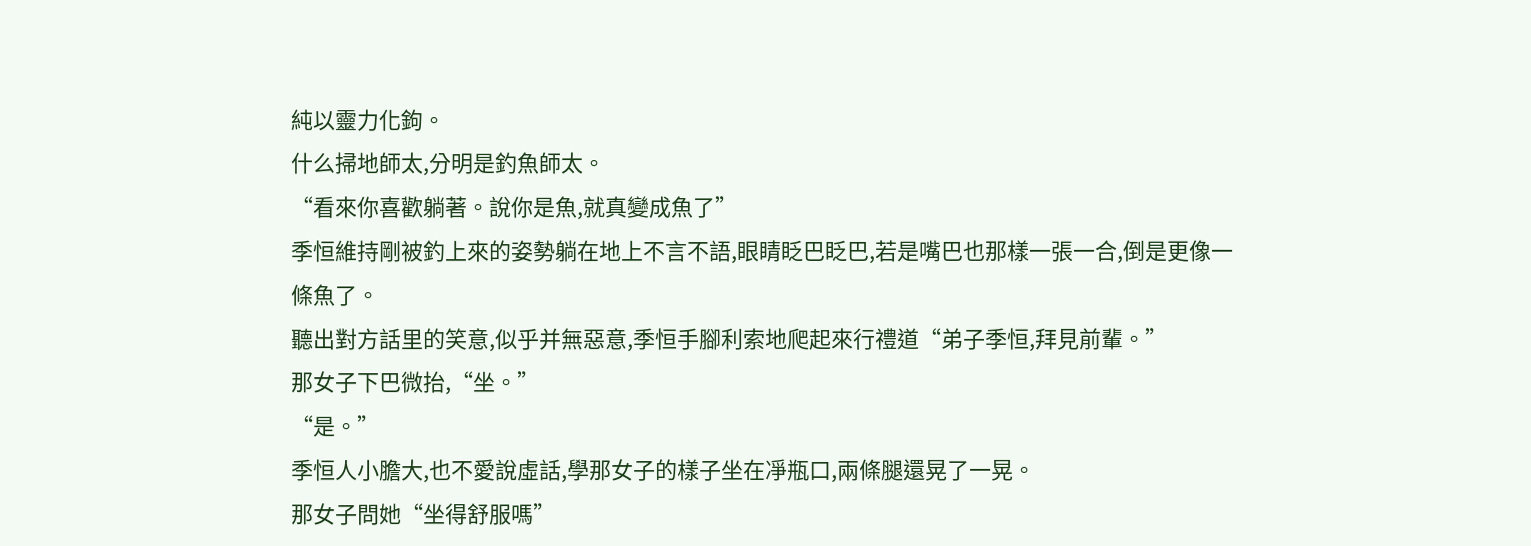純以靈力化鉤。
什么掃地師太,分明是釣魚師太。
“看來你喜歡躺著。說你是魚,就真變成魚了”
季恒維持剛被釣上來的姿勢躺在地上不言不語,眼睛眨巴眨巴,若是嘴巴也那樣一張一合,倒是更像一條魚了。
聽出對方話里的笑意,似乎并無惡意,季恒手腳利索地爬起來行禮道“弟子季恒,拜見前輩。”
那女子下巴微抬,“坐。”
“是。”
季恒人小膽大,也不愛說虛話,學那女子的樣子坐在凈瓶口,兩條腿還晃了一晃。
那女子問她“坐得舒服嗎”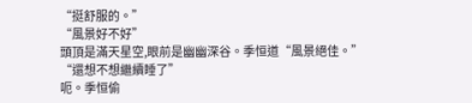“挺舒服的。”
“風景好不好”
頭頂是滿天星空,眼前是幽幽深谷。季恒道“風景絕佳。”
“還想不想繼續睡了”
呃。季恒偷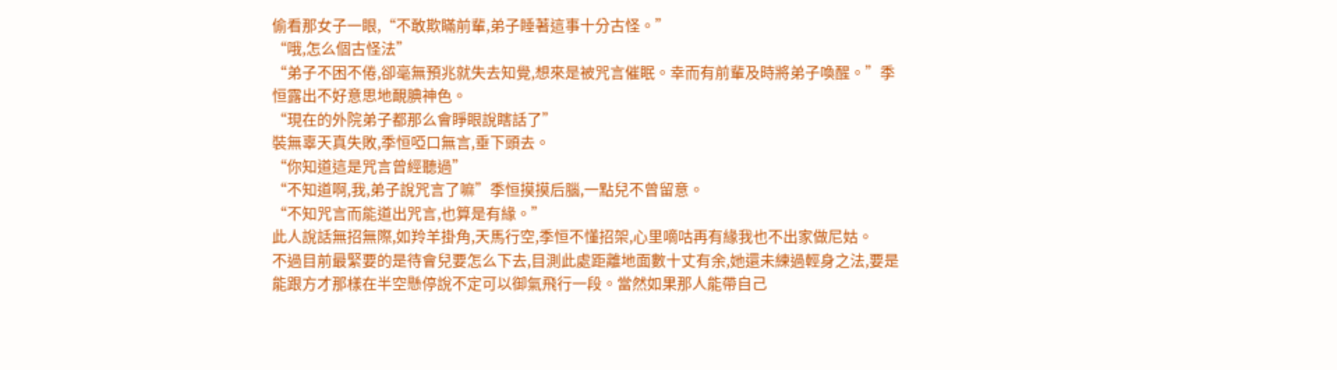偷看那女子一眼,“不敢欺瞞前輩,弟子睡著這事十分古怪。”
“哦,怎么個古怪法”
“弟子不困不倦,卻毫無預兆就失去知覺,想來是被咒言催眠。幸而有前輩及時將弟子喚醒。”季恒露出不好意思地靦腆神色。
“現在的外院弟子都那么會睜眼說瞎話了”
裝無辜天真失敗,季恒啞口無言,垂下頭去。
“你知道這是咒言曾經聽過”
“不知道啊,我,弟子說咒言了嘛”季恒摸摸后腦,一點兒不曾留意。
“不知咒言而能道出咒言,也算是有緣。”
此人說話無招無際,如羚羊掛角,天馬行空,季恒不懂招架,心里嘀咕再有緣我也不出家做尼姑。
不過目前最緊要的是待會兒要怎么下去,目測此處距離地面數十丈有余,她還未練過輕身之法,要是能跟方才那樣在半空懸停說不定可以御氣飛行一段。當然如果那人能帶自己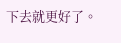下去就更好了。